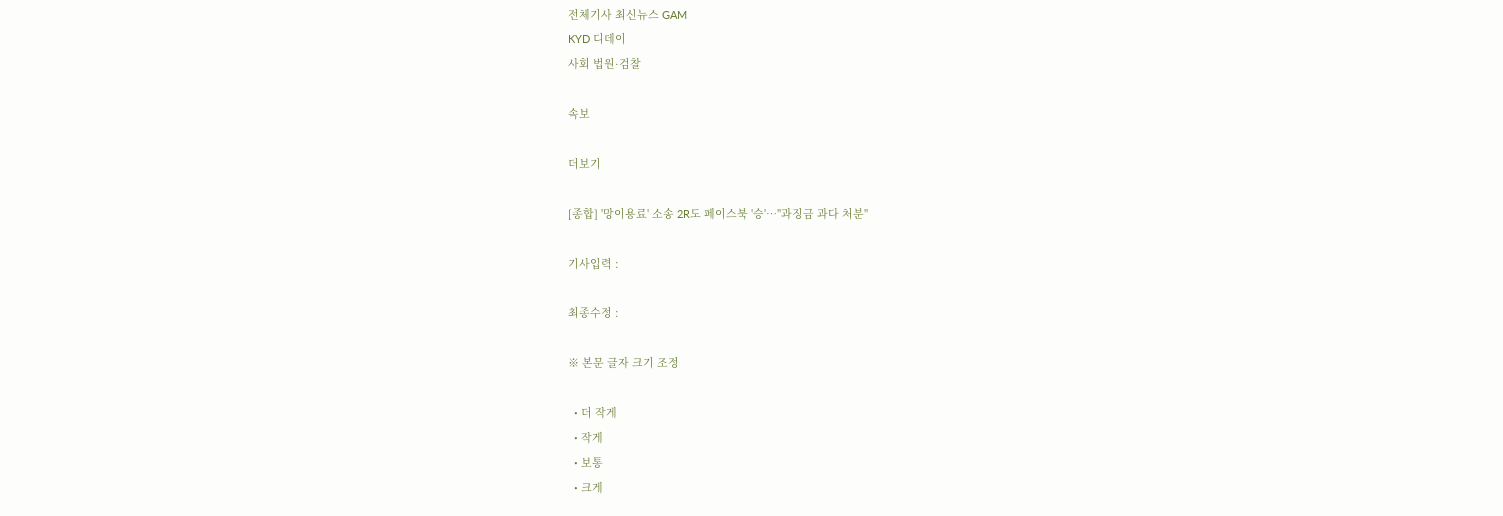전체기사 최신뉴스 GAM
KYD 디데이
사회 법원·검찰

속보

더보기

[종합] '망이용료' 소송 2R도 페이스북 '승'…"과징금 과다 처분"

기사입력 :

최종수정 :

※ 본문 글자 크기 조정

  • 더 작게
  • 작게
  • 보통
  • 크게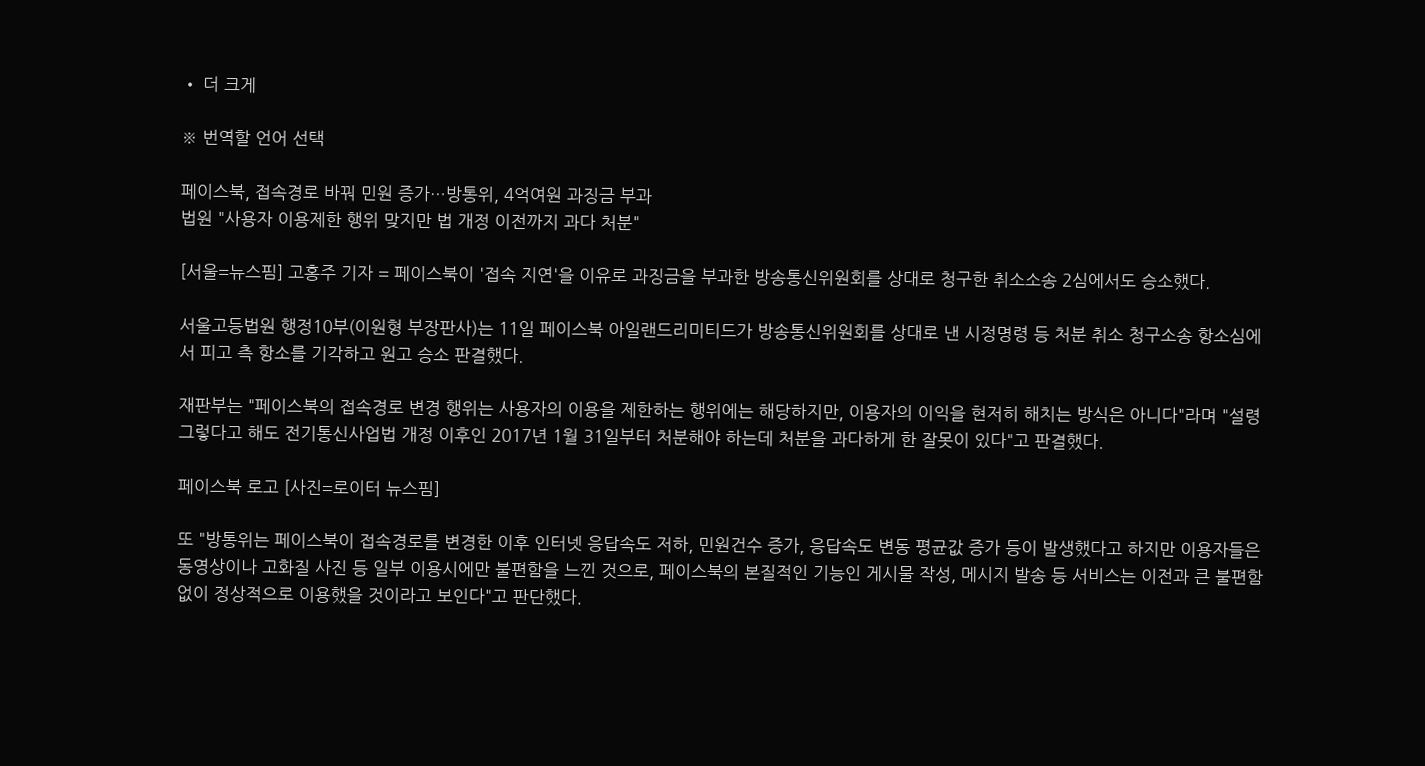• 더 크게

※ 번역할 언어 선택

페이스북, 접속경로 바꿔 민원 증가…방통위, 4억여원 과징금 부과
법원 "사용자 이용제한 행위 맞지만 법 개정 이전까지 과다 처분"

[서울=뉴스핌] 고홍주 기자 = 페이스북이 '접속 지연'을 이유로 과징금을 부과한 방송통신위원회를 상대로 청구한 취소소송 2심에서도 승소했다.

서울고등법원 행정10부(이원형 부장판사)는 11일 페이스북 아일랜드리미티드가 방송통신위원회를 상대로 낸 시정명령 등 처분 취소 청구소송 항소심에서 피고 측 항소를 기각하고 원고 승소 판결했다.

재판부는 "페이스북의 접속경로 변경 행위는 사용자의 이용을 제한하는 행위에는 해당하지만, 이용자의 이익을 현저히 해치는 방식은 아니다"라며 "설령 그렇다고 해도 전기통신사업법 개정 이후인 2017년 1월 31일부터 처분해야 하는데 처분을 과다하게 한 잘못이 있다"고 판결했다.

페이스북 로고 [사진=로이터 뉴스핌]

또 "방통위는 페이스북이 접속경로를 변경한 이후 인터넷 응답속도 저하, 민원건수 증가, 응답속도 변동 평균값 증가 등이 발생했다고 하지만 이용자들은 동영상이나 고화질 사진 등 일부 이용시에만 불편함을 느낀 것으로, 페이스북의 본질적인 기능인 게시물 작성, 메시지 발송 등 서비스는 이전과 큰 불편함 없이 정상적으로 이용했을 것이라고 보인다"고 판단했다.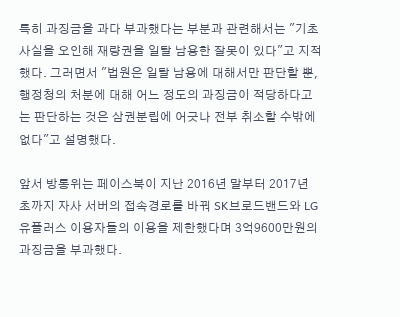특히 과징금을 과다 부과했다는 부분과 관련해서는 "기초 사실을 오인해 재량권을 일탈 남용한 잘못이 있다"고 지적했다. 그러면서 "법원은 일탈 남용에 대해서만 판단할 뿐, 행정청의 처분에 대해 어느 정도의 과징금이 적당하다고는 판단하는 것은 삼권분립에 어긋나 전부 취소할 수밖에 없다"고 설명했다.

앞서 방통위는 페이스북이 지난 2016년 말부터 2017년 초까지 자사 서버의 접속경로를 바꿔 SK브로드밴드와 LG유플러스 이용자들의 이용을 제한했다며 3억9600만원의 과징금을 부과했다.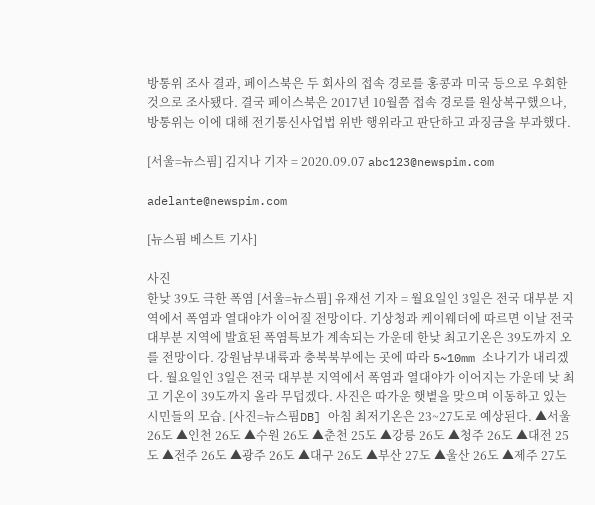방통위 조사 결과, 페이스북은 두 회사의 접속 경로를 홍콩과 미국 등으로 우회한 것으로 조사됐다. 결국 페이스북은 2017년 10월쯤 접속 경로를 원상복구했으나, 방통위는 이에 대해 전기통신사업법 위반 행위라고 판단하고 과징금을 부과했다.

[서울=뉴스핌] 김지나 기자 = 2020.09.07 abc123@newspim.com

adelante@newspim.com

[뉴스핌 베스트 기사]

사진
한낮 39도 극한 폭염 [서울=뉴스핌] 유재선 기자 = 월요일인 3일은 전국 대부분 지역에서 폭염과 열대야가 이어질 전망이다. 기상청과 케이웨더에 따르면 이날 전국 대부분 지역에 발효된 폭염특보가 계속되는 가운데 한낮 최고기온은 39도까지 오를 전망이다. 강원남부내륙과 충북북부에는 곳에 따라 5~10mm 소나기가 내리겠다. 월요일인 3일은 전국 대부분 지역에서 폭염과 열대야가 이어지는 가운데 낮 최고 기온이 39도까지 올라 무덥겠다. 사진은 따가운 햇볕을 맞으며 이동하고 있는 시민들의 모습. [사진=뉴스핌DB] 아침 최저기온은 23~27도로 예상된다. ▲서울 26도 ▲인천 26도 ▲수원 26도 ▲춘천 25도 ▲강릉 26도 ▲청주 26도 ▲대전 25도 ▲전주 26도 ▲광주 26도 ▲대구 26도 ▲부산 27도 ▲울산 26도 ▲제주 27도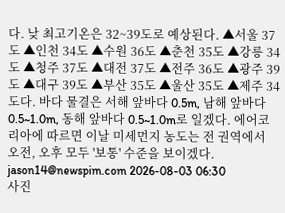다. 낮 최고기온은 32~39도로 예상된다. ▲서울 37도 ▲인천 34도 ▲수원 36도 ▲춘천 35도 ▲강릉 34도 ▲청주 37도 ▲대전 37도 ▲전주 36도 ▲광주 39도 ▲대구 39도 ▲부산 35도 ▲울산 35도 ▲제주 34도다. 바다 물결은 서해 앞바다 0.5m, 남해 앞바다 0.5~1.0m, 동해 앞바다 0.5~1.0m로 일겠다. 에어코리아에 따르면 이날 미세먼지 농도는 전 권역에서 오전, 오후 모두 '보통' 수준을 보이겠다. jason14@newspim.com 2026-08-03 06:30
사진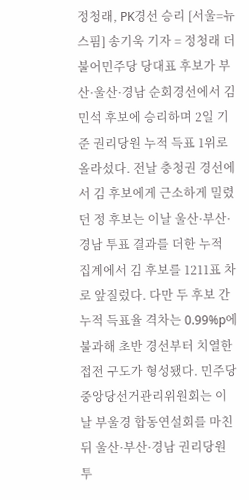정청래, PK경선 승리 [서울=뉴스핌] 송기욱 기자 = 정청래 더불어민주당 당대표 후보가 부산·울산·경남 순회경선에서 김민석 후보에 승리하며 2일 기준 권리당원 누적 득표 1위로 올라섰다. 전날 충청권 경선에서 김 후보에게 근소하게 밀렸던 정 후보는 이날 울산·부산·경남 투표 결과를 더한 누적 집계에서 김 후보를 1211표 차로 앞질렀다. 다만 두 후보 간 누적 득표율 격차는 0.99%p에 불과해 초반 경선부터 치열한 접전 구도가 형성됐다. 민주당 중앙당선거관리위원회는 이날 부울경 합동연설회를 마친 뒤 울산·부산·경남 권리당원 투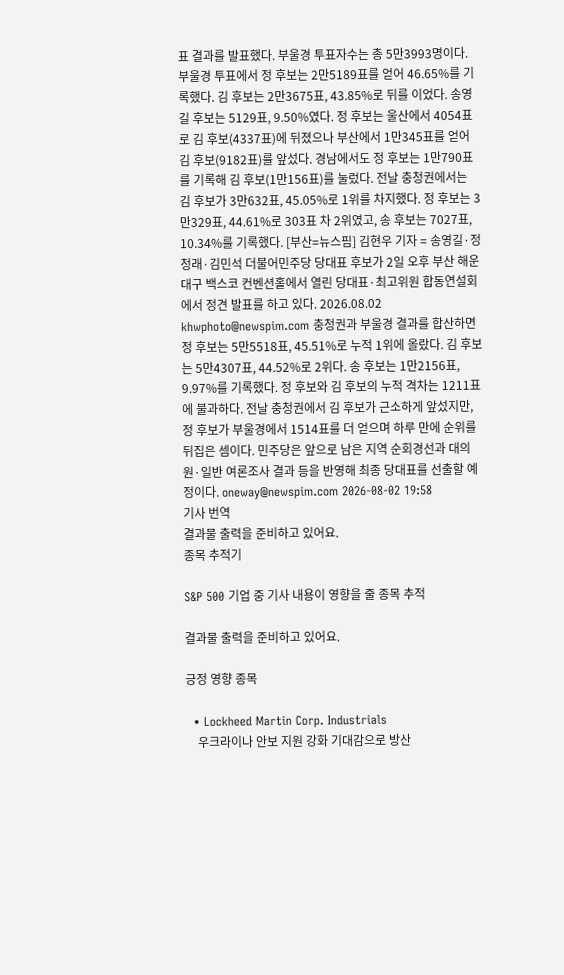표 결과를 발표했다. 부울경 투표자수는 총 5만3993명이다. 부울경 투표에서 정 후보는 2만5189표를 얻어 46.65%를 기록했다. 김 후보는 2만3675표, 43.85%로 뒤를 이었다. 송영길 후보는 5129표, 9.50%였다. 정 후보는 울산에서 4054표로 김 후보(4337표)에 뒤졌으나 부산에서 1만345표를 얻어 김 후보(9182표)를 앞섰다. 경남에서도 정 후보는 1만790표를 기록해 김 후보(1만156표)를 눌렀다. 전날 충청권에서는 김 후보가 3만632표, 45.05%로 1위를 차지했다. 정 후보는 3만329표, 44.61%로 303표 차 2위였고, 송 후보는 7027표, 10.34%를 기록했다. [부산=뉴스핌] 김현우 기자 = 송영길·정청래·김민석 더불어민주당 당대표 후보가 2일 오후 부산 해운대구 백스코 컨벤션홀에서 열린 당대표·최고위원 합동연설회에서 정견 발표를 하고 있다. 2026.08.02 khwphoto@newspim.com 충청권과 부울경 결과를 합산하면 정 후보는 5만5518표, 45.51%로 누적 1위에 올랐다. 김 후보는 5만4307표, 44.52%로 2위다. 송 후보는 1만2156표, 9.97%를 기록했다. 정 후보와 김 후보의 누적 격차는 1211표에 불과하다. 전날 충청권에서 김 후보가 근소하게 앞섰지만, 정 후보가 부울경에서 1514표를 더 얻으며 하루 만에 순위를 뒤집은 셈이다. 민주당은 앞으로 남은 지역 순회경선과 대의원·일반 여론조사 결과 등을 반영해 최종 당대표를 선출할 예정이다. oneway@newspim.com 2026-08-02 19:58
기사 번역
결과물 출력을 준비하고 있어요.
종목 추적기

S&P 500 기업 중 기사 내용이 영향을 줄 종목 추적

결과물 출력을 준비하고 있어요.

긍정 영향 종목

  • Lockheed Martin Corp. Industrials
    우크라이나 안보 지원 강화 기대감으로 방산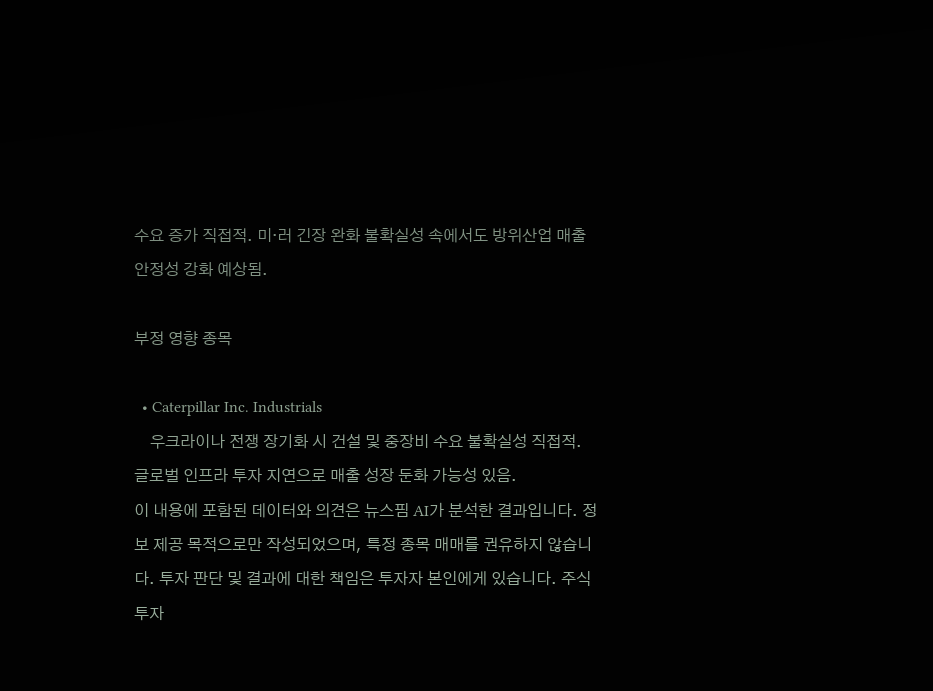수요 증가 직접적. 미·러 긴장 완화 불확실성 속에서도 방위산업 매출 안정성 강화 예상됨.

부정 영향 종목

  • Caterpillar Inc. Industrials
    우크라이나 전쟁 장기화 시 건설 및 중장비 수요 불확실성 직접적. 글로벌 인프라 투자 지연으로 매출 성장 둔화 가능성 있음.
이 내용에 포함된 데이터와 의견은 뉴스핌 AI가 분석한 결과입니다. 정보 제공 목적으로만 작성되었으며, 특정 종목 매매를 권유하지 않습니다. 투자 판단 및 결과에 대한 책임은 투자자 본인에게 있습니다. 주식 투자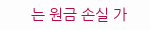는 원금 손실 가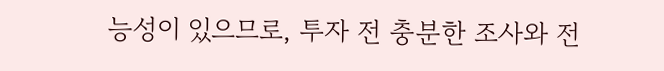능성이 있으므로, 투자 전 충분한 조사와 전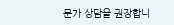문가 상담을 권장합니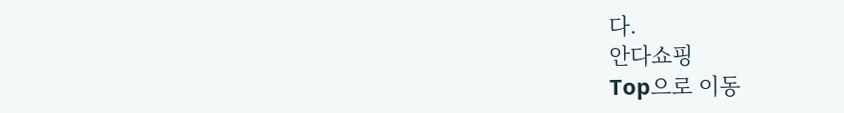다.
안다쇼핑
Top으로 이동